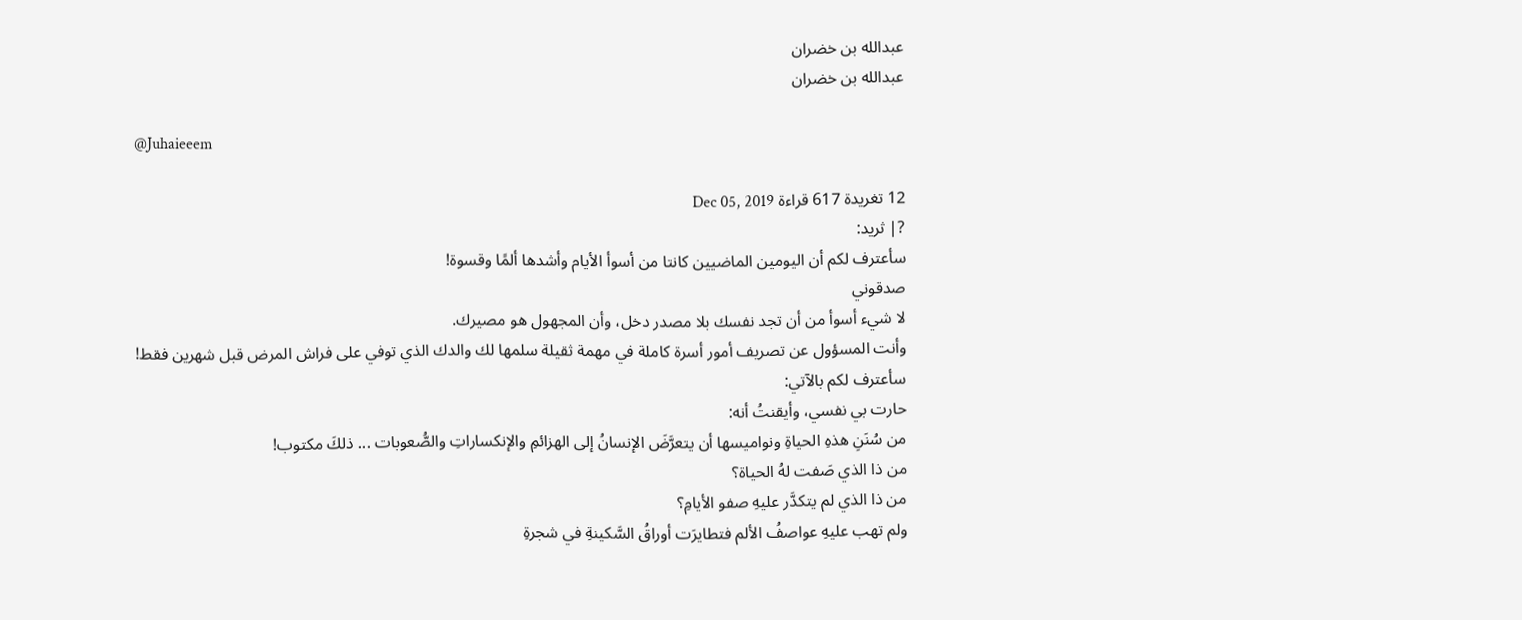عبدالله بن خضران
عبدالله بن خضران

@Juhaieeem

12 تغريدة 617 قراءة Dec 05, 2019
?| ثريد:
سأعترف لكم أن اليومين الماضيين كانتا من أسوأ الأيام وأشدها ألمًا وقسوة!
صدقوني
لا شيء أسوأ من أن تجد نفسك بلا مصدر دخل، وأن المجهول هو مصيرك.
وأنت المسؤول عن تصريف أمور أسرة كاملة في مهمة ثقيلة سلمها لك والدك الذي توفي على فراش المرض قبل شهرين فقط!
سأعترف لكم بالآتي:
حارت بي نفسي، وأيقنتُ أنه:
من سُنَنِ هذهِ الحياةِ ونواميسها أن يتعرَّضَ الإنسانُ إلى الهزائمِ والإنكساراتِ والصُّعوبات ... ذلكَ مكتوب!
من ذا الذي صَفت لهُ الحياة؟
من ذا الذي لم يتكدَّر عليهِ صفو الأيامِ؟
ولم تهب عليهِ عواصفُ الألم فتطايرَت أوراقُ السَّكينةِ في شجرةِ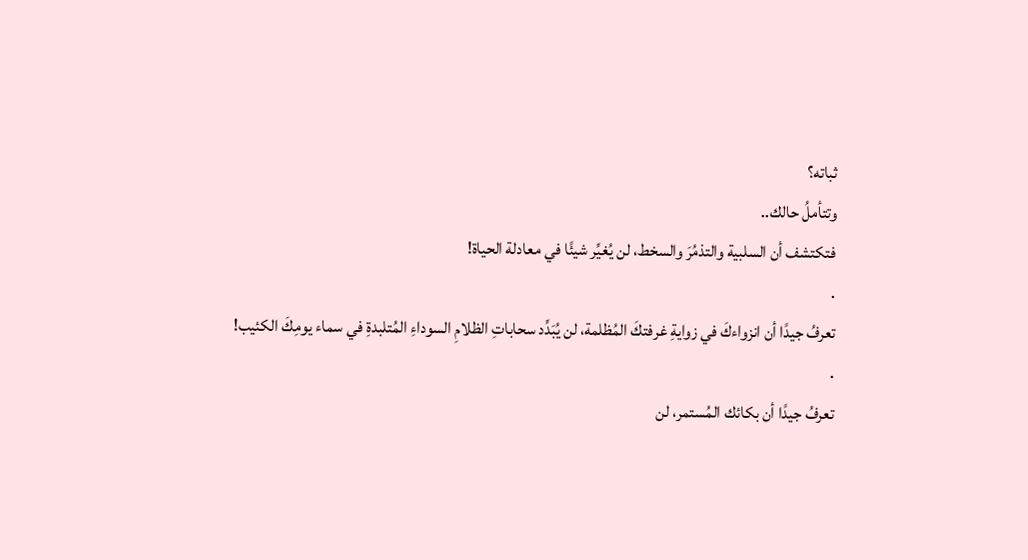ثباته؟
وتتأملُ حالك..
فتكتشف أن السلبية والتذمُرَ والسخط، لن يُغيِّر شيئًا في معادلة الحياة!
.
تعرفُ جيدًا أن انزواءكَ في زوايةِ غرفتكَ المُظلمة، لن يُبَدِّد سحاباتِ الظلامِ السوداءِ المُتلبدةِ في سماء يومِكَ الكئيب!
.
تعرفُ جيدًا أن بكائك المُستمر، لن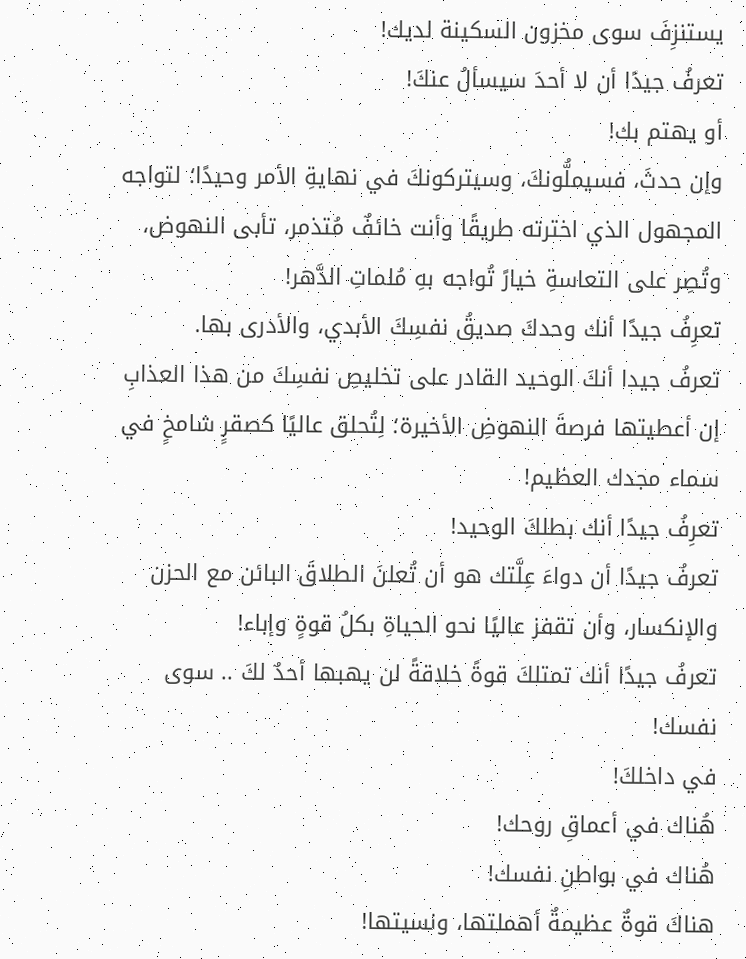يستنزِفَ سوى مخزون السكينة لديك!
تعرفُ جيدًا أن لا أحدَ سيسألُ عنكَ!
أو يهتم بك!
وإن حدثَ، فسيملُّونكَ، وسيتركونكَ في نهايةِ الأمر وحيدًا؛ لتواجه المجهول الذي اخترته طريقًا وأنت خائفٌ مُتذمر، تأبى النهوض، وتُصِر على التعاسةِ خيارً تُواجه بهِ مُلماتِ الدَّهر!
تعرِفُ جيدًا أنك وحدكَ صديقُ نفسِكَ الأبدي، والأدرى بها.
تعرفُ جيدا أنكَ الوحيد القادر على تخليصِ نفسِكَ من هذا العذابِ إن أعطيتها فرصةَ النهوضِ الأخيرة؛ لِتُحلق عاليًا كصقرٍ شامخٍ في سماء مجدك العظيم!
تعرِفُ جيدًا أنك بطلكَ الوحيد!
تعرفُ جيدًا أن دواءَ عِلَّتك هو أن تُعلنَ الطلاقَ البائن مع الحزن والإنكسار، وأن تقفز عاليًا نحو الحياةِ بكلُ قوةٍ وإباء!
تعرفُ جيدًا أنك تمتلكَ قوةً خلاقةً لن يهبها أحدٌ لكَ .. سوى نفسك!
في داخلكَ!
هُناك في أعماقِ روحك!
هُناك في بواطنِ نفسك!
هناكَ قوةٌ عظيمةٌ أهملتها، ونسيتها!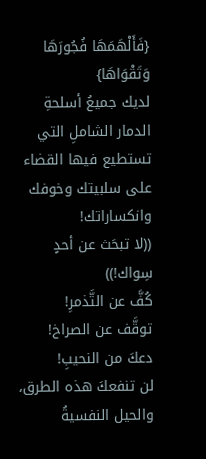{فَأَلْهَمَهَا فُجُورَهَا وَتَقْوَاهَا}
لديك جميعُ أسلحةِ الدمار الشاملِ التي تستطيع فيها القضاء على سلبيتك وخوفك وانكساراتك!
((لا تبحَث عن أحدٍ سِواك!))
كُفَّ عن التَّذمرِ!
توقَّف عن الصراخ!
دعكَ من النحيبِ!
لن تنفعكَ هذه الطرق، والحيل النفسيةُ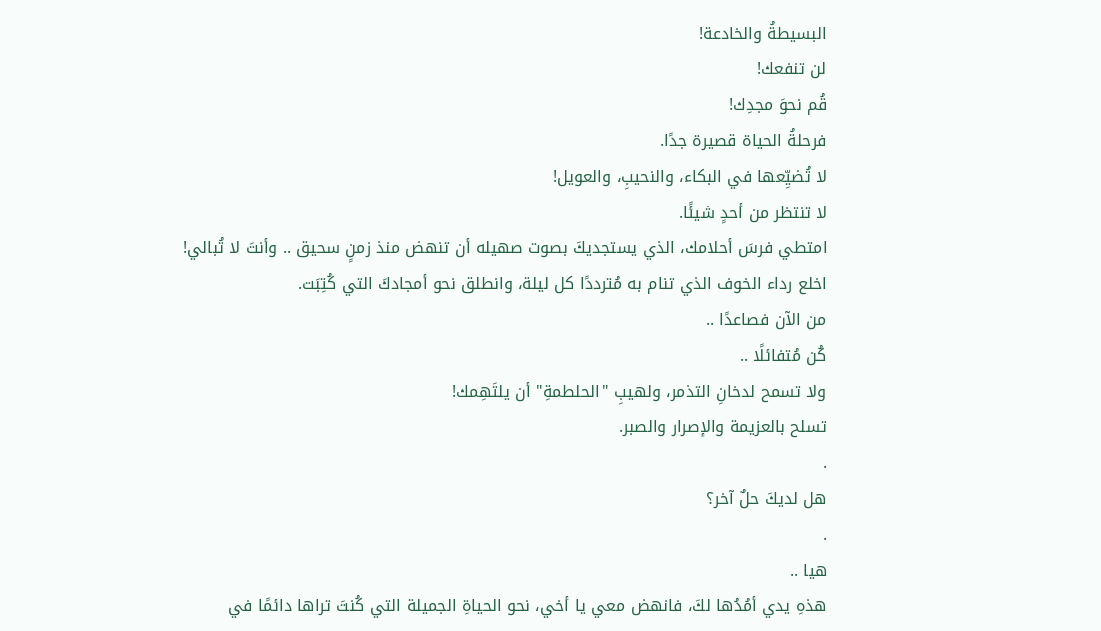البسيطةُ والخادعة!
لن تنفعك!
قُم نحوَ مجدِك!
فرحلةُ الحياة قصيرة جدًا.
لا تُضيِّعها في البكاء، والنحيبِ، والعويل!
لا تنتظر من أحدٍ شيئًا.
امتطي فرسَ أحلامك، الذي يستجديكَ بصوت صهيله أن تنهض منذ زمنٍ سحيق .. وأنتَ لا تُبالي!
اخلع رداء الخوف الذي تنام به مُترددًا كل ليلة، وانطلق نحو أمجادكَ التي كُتِبَت.
من الآن فصاعدًا ..
كُن مُتفائلًا ..
ولا تسمح لدخانِ التذمر، ولهيبِ "الحلطمةِ" أن يلتَهِمك!
تسلح بالعزيمة والإصرار والصبر.
.
هل لديكَ حلٌ آخر؟
.
هيا ..
هذهِ يدي أمُدُها لكَ، فانهض معي يا أخي، نحو الحياةِ الجميلة التي كُنتَ تراها دائمًا في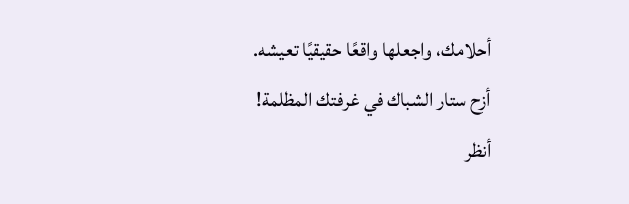أحلامك، واجعلها واقعًا حقيقيًا تعيشه.
أزِح ستار الشباك في غرفتك المظلمة!
أنظر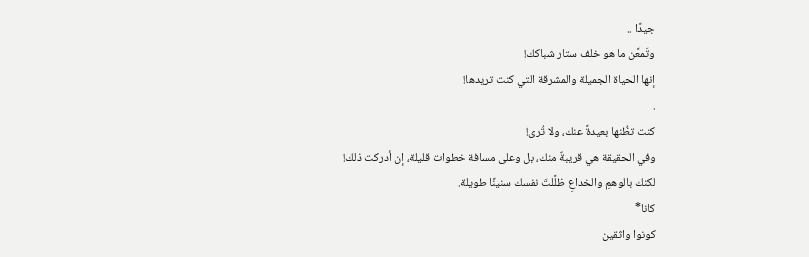جيدًا ..
وتَمعَّن ما هو خلف ستار شباكك!
إنها الحياة الجميلة والمشرقة التي كنت تريدها!
.
كنت تظُنها بعيدةً عنك، ولا تُرى!
وفي الحقيقة هي قريبةٌ منك، بل وعلى مسافة خطوات قليلة، إن أدركت ذلك!
لكنك بالوهمِ والخداعِ ظلَّلتَ نفسك سنينًا طويلة.
كانا*
كونوا واثقين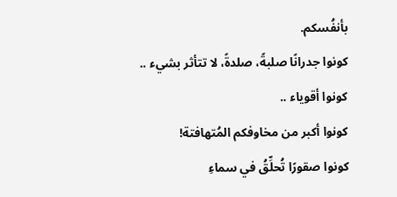بأنفُسكم.
كونوا جدرانًا صلبةً، صلدةً، لا تتأثر بشيء ..
كونوا أقوياء ..
كونوا أكبر من مخاوفكم المُتهافتة!
كونوا صقورًا تُحلِّقُ في سماءِ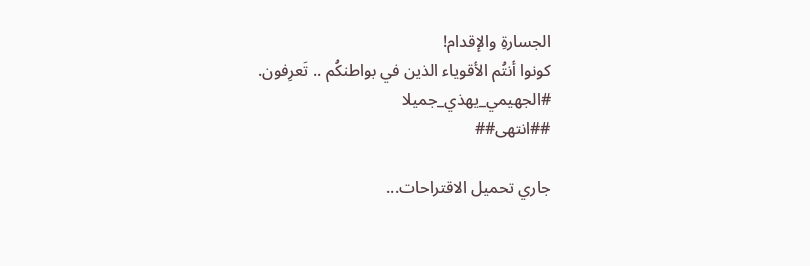الجسارةِ والإقدام!
كونوا أنتُم الأقوياء الذين في بواطنكُم .. تَعرِفون.
#الجهيمي_يهذي_جميلا
##انتهى##

جاري تحميل الاقتراحات...